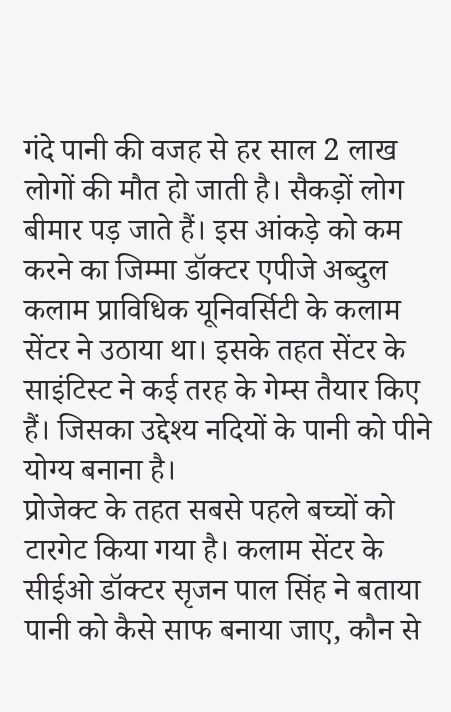गंदे पानी की वजह से हर साल 2 लाख लोगों की मौत हो जाती है। सैकड़ों लोग बीमार पड़ जाते हैं। इस आंकड़े को कम करने का जिम्मा डॉक्टर एपीजे अब्दुल कलाम प्राविधिक यूनिवर्सिटी के कलाम सेंटर ने उठाया था। इसके तहत सेंटर के साइंटिस्ट ने कई तरह के गेम्स तैयार किए हैं। जिसका उद्देश्य नदियों के पानी को पीने योग्य बनाना है।
प्रोजेक्ट के तहत सबसे पहले बच्चों को टारगेट किया गया है। कलाम सेंटर के सीईओ डॉक्टर सृजन पाल सिंह ने बताया पानी को कैसे साफ बनाया जाए, कौन से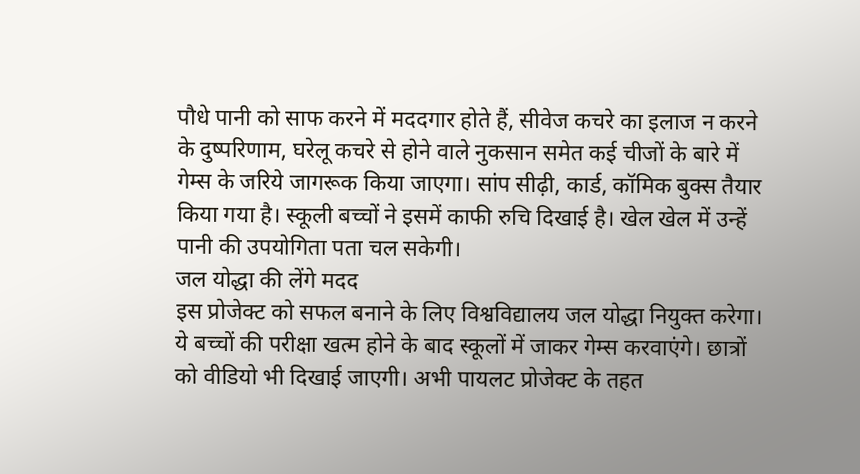पौधे पानी को साफ करने में मददगार होते हैं, सीवेज कचरे का इलाज न करने के दुष्परिणाम, घरेलू कचरे से होने वाले नुकसान समेत कई चीजों के बारे में गेम्स के जरिये जागरूक किया जाएगा। सांप सीढ़ी, कार्ड, कॉमिक बुक्स तैयार किया गया है। स्कूली बच्चों ने इसमें काफी रुचि दिखाई है। खेल खेल में उन्हें पानी की उपयोगिता पता चल सकेगी।
जल योद्धा की लेंगे मदद
इस प्रोजेक्ट को सफल बनाने के लिए विश्वविद्यालय जल योद्धा नियुक्त करेगा। ये बच्चों की परीक्षा खत्म होने के बाद स्कूलों में जाकर गेम्स करवाएंगे। छात्रों को वीडियो भी दिखाई जाएगी। अभी पायलट प्रोजेक्ट के तहत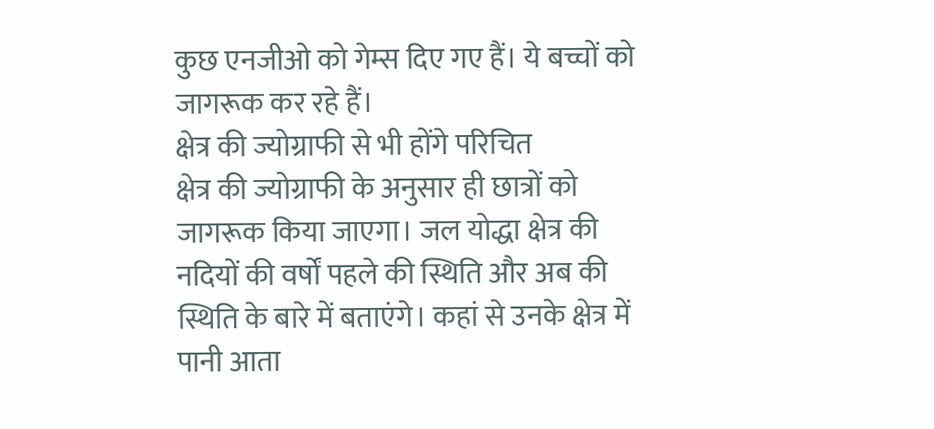कुछ एनजीओ को गेम्स दिए गए हैं। ये बच्चों को जागरूक कर रहे हैं।
क्षेत्र की ज्योग्राफी से भी होंगे परिचित
क्षेत्र की ज्योग्राफी के अनुसार ही छात्रों को जागरूक किया जाएगा। जल योद्धा क्षेत्र की नदियों की वर्षों पहले की स्थिति और अब की स्थिति के बारे में बताएंगे। कहां से उनके क्षेत्र में पानी आता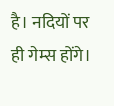है। नदियों पर ही गेम्स होंगे।